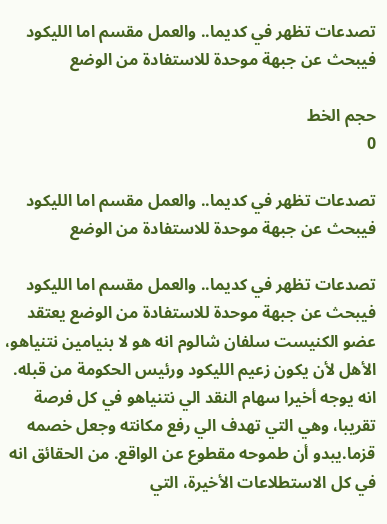تصدعات تظهر في كديما.. والعمل مقسم اما الليكود فيبحث عن جبهة موحدة للاستفادة من الوضع

حجم الخط
0

تصدعات تظهر في كديما.. والعمل مقسم اما الليكود فيبحث عن جبهة موحدة للاستفادة من الوضع

تصدعات تظهر في كديما.. والعمل مقسم اما الليكود فيبحث عن جبهة موحدة للاستفادة من الوضع يعتقد عضو الكنيست سلفان شالوم انه هو لا بنيامين نتنياهو، الأهل لأن يكون زعيم الليكود ورئيس الحكومة من قبله. انه يوجه أخيرا سهام النقد الي نتنياهو في كل فرصة تقريبا، وهي التي تهدف الي رفع مكانته وجعل خصمه قزما.يبدو أن طموحه مقطوع عن الواقع. من الحقائق انه في كل الاستطلاعات الأخيرة، التي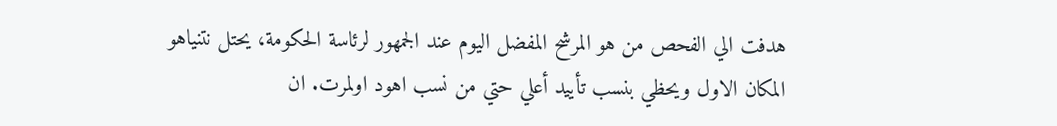هدفت الي الفحص من هو المرشح المفضل اليوم عند الجمهور لرئاسة الحكومة، يحتل نتنياهو المكان الاول ويحظي بنسب تأييد أعلي حتي من نسب اهود اولمرت. ان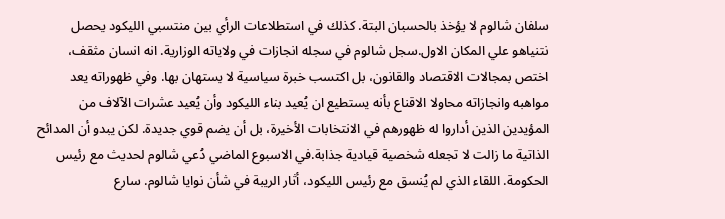سلفان شالوم لا يؤخذ بالحسبان البتة. كذلك في استطلاعات الرأي بين منتسبي الليكود يحصل نتنياهو علي المكان الاول.سجل شالوم في سجله انجازات في ولاياته الوزارية. انه انسان مثقف، اختص بمجالات الاقتصاد والقانون، بل اكتسب خبرة سياسية لا يستهان بها. وفي ظهوراته يعد مواهبه وانجازاته محاولا الاقناع بأنه يستطيع ان يُعيد بناء الليكود وأن يُعيد عشرات الآلاف من المؤيدين الذين أداروا له ظهورهم في الانتخابات الأخيرة، بل أن يضم قوي جديدة. لكن يبدو أن المدائح الذاتية ما زالت لا تجعله شخصية قيادية جذابة.في الاسبوع الماضي دُعي شالوم لحديث مع رئيس الحكومة. اللقاء الذي لم يُنسق مع رئيس الليكود، أثار الريبة في شأن نوايا شالوم. سارع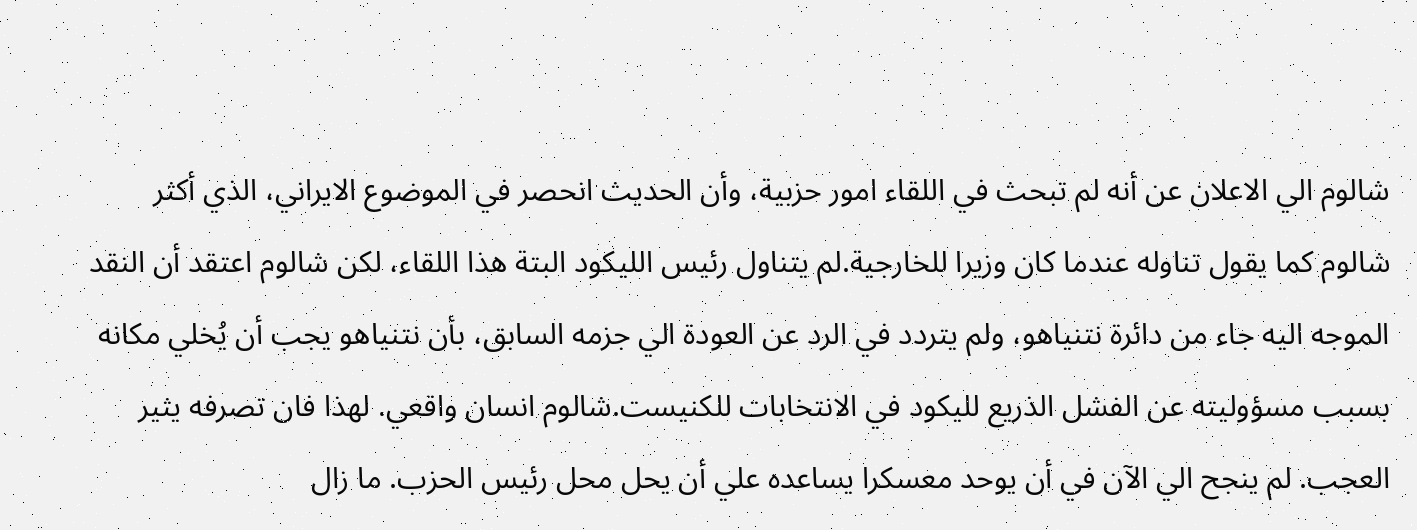شالوم الي الاعلان عن أنه لم تبحث في اللقاء امور حزبية، وأن الحديث انحصر في الموضوع الايراني، الذي أكثر شالوم كما يقول تناوله عندما كان وزيرا للخارجية.لم يتناول رئيس الليكود البتة هذا اللقاء، لكن شالوم اعتقد أن النقد الموجه اليه جاء من دائرة نتنياهو، ولم يتردد في الرد عن العودة الي جزمه السابق، بأن نتنياهو يجب أن يُخلي مكانه بسبب مسؤوليته عن الفشل الذريع لليكود في الانتخابات للكنيست.شالوم انسان واقعي. لهذا فان تصرفه يثير العجب. لم ينجح الي الآن في أن يوحد معسكرا يساعده علي أن يحل محل رئيس الحزب. ما زال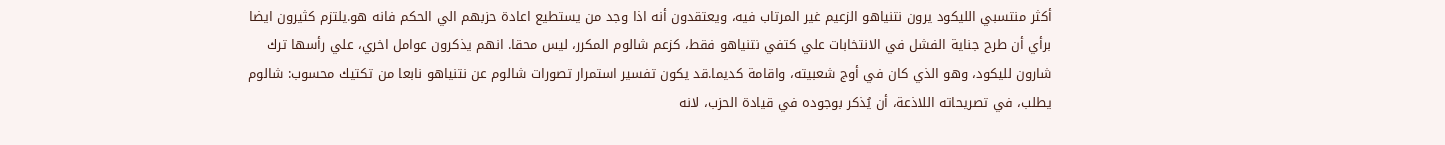أكثر منتسبي الليكود يرون نتنياهو الزعيم غير المرتاب فيه، ويعتقدون أنه اذا وجد من يستطيع اعادة حزبهم الي الحكم فانه هو.يلتزم كثيرون ايضا برأي أن طرح جناية الفشل في الانتخابات علي كتفي نتنياهو فقط، كزعم شالوم المكرر، ليس محقا. انهم يذكرون عوامل اخري، علي رأسها ترك شارون لليكود، وهو الذي كان في أوج شعبيته، واقامة كديما.قد يكون تفسير استمرار تصورات شالوم عن نتنياهو نابعا من تكتيك محسوب: شالوم يطلب، في تصريحاته اللاذعة، أن يُذكر بوجوده في قيادة الحزب، لانه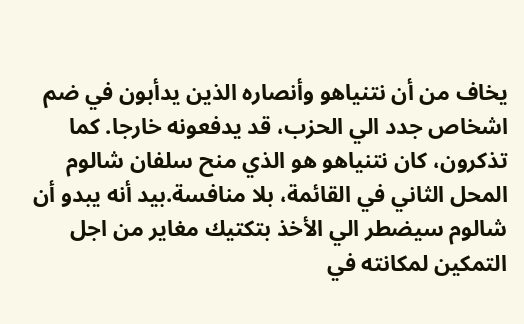يخاف من أن نتنياهو وأنصاره الذين يدأبون في ضم اشخاص جدد الي الحزب، قد يدفعونه خارجا. كما تذكرون، كان نتنياهو هو الذي منح سلفان شالوم المحل الثاني في القائمة، بلا منافسة.بيد أنه يبدو أن شالوم سيضطر الي الأخذ بتكتيك مغاير من اجل التمكين لمكانته في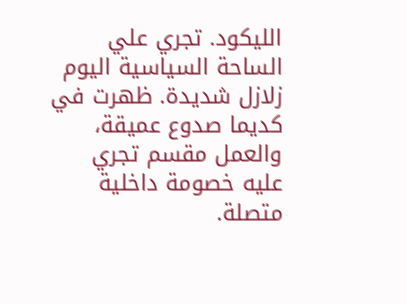الليكود. تجري علي الساحة السياسية اليوم زلازل شديدة. ظهرت في كديما صدوع عميقة، والعمل مقسم تجري عليه خصومة داخلية متصلة.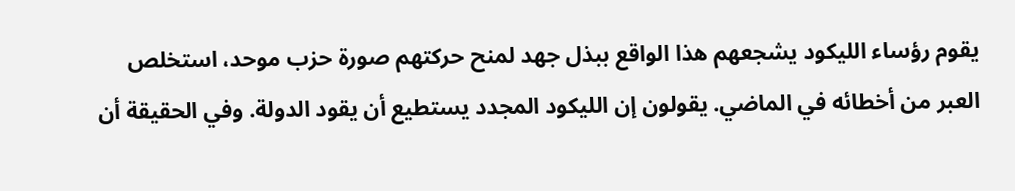يقوم رؤساء الليكود يشجعهم هذا الواقع ببذل جهد لمنح حركتهم صورة حزب موحد، استخلص العبر من أخطائه في الماضي. يقولون إن الليكود المجدد يستطيع أن يقود الدولة. وفي الحقيقة أن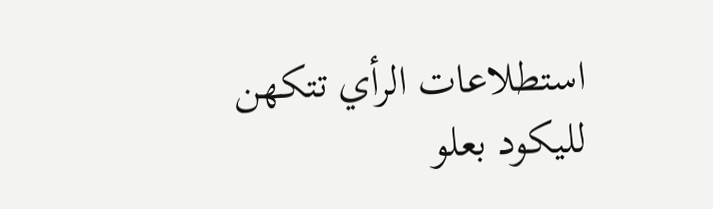استطلاعات الرأي تتكهن لليكود بعلو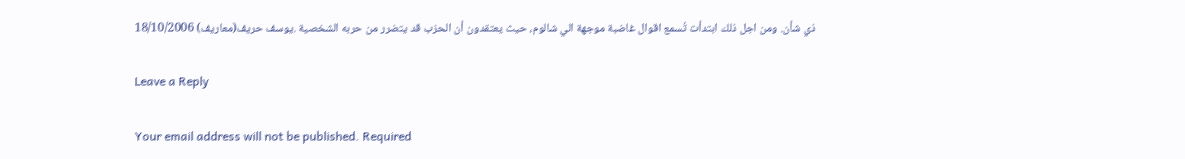ذي شأن. ومن اجل ذلك ابتدأت تُسمع اقوال غاضبة موجهة الي شالوم، حيث يعتقدون أن الحزب قد يتضرر من حربه الشخصية .يوسف حريف(معاريف) 18/10/2006

Leave a Reply

Your email address will not be published. Required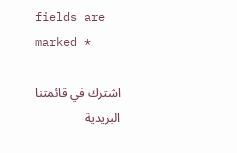fields are marked *

اشترك في قائمتنا البريدية